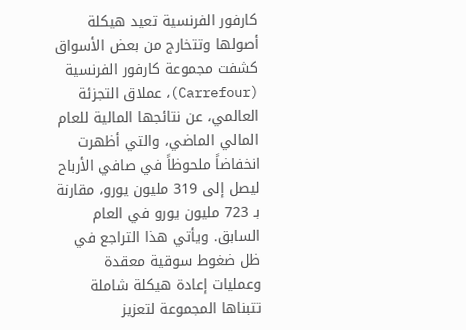كارفور الفرنسية تعيد هيكلة أصولها وتتخارج من بعض الأسواق
كشفت مجموعة كارفور الفرنسية (Carrefour)، عملاق التجزئة العالمي، عن نتائجها المالية للعام المالي الماضي، والتي أظهرت انخفاضاً ملحوظاً في صافي الأرباح ليصل إلى 319 مليون يورو، مقارنة بـ 723 مليون يورو في العام السابق. ويأتي هذا التراجع في ظل ضغوط سوقية معقدة وعمليات إعادة هيكلة شاملة تتبناها المجموعة لتعزيز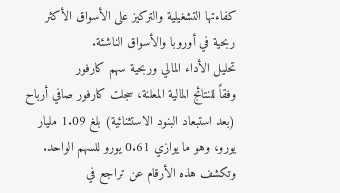كفاءتها التشغيلية والتركيز على الأسواق الأكثر ربحية في أوروبا والأسواق الناشئة.
تحليل الأداء المالي وربحية سهم كارفور
وفقاً للنتائج المالية المعلنة، سجلت كارفور صافي أرباح (بعد استبعاد البنود الاستثنائية) بلغ 1.09 مليار يورو، وهو ما يوازي 0.61 يورو للسهم الواحد. وتكشف هذه الأرقام عن تراجع في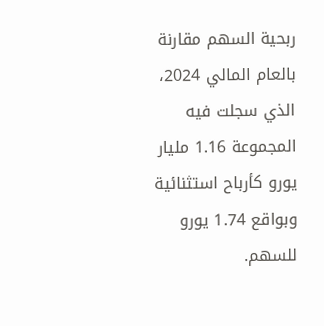ربحية السهم مقارنة بالعام المالي 2024، الذي سجلت فيه المجموعة 1.16 مليار يورو كأرباح استثنائية وبواقع 1.74 يورو للسهم.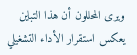ويرى المحللون أن هذا التباين يعكس استقرار الأداء التشغيلي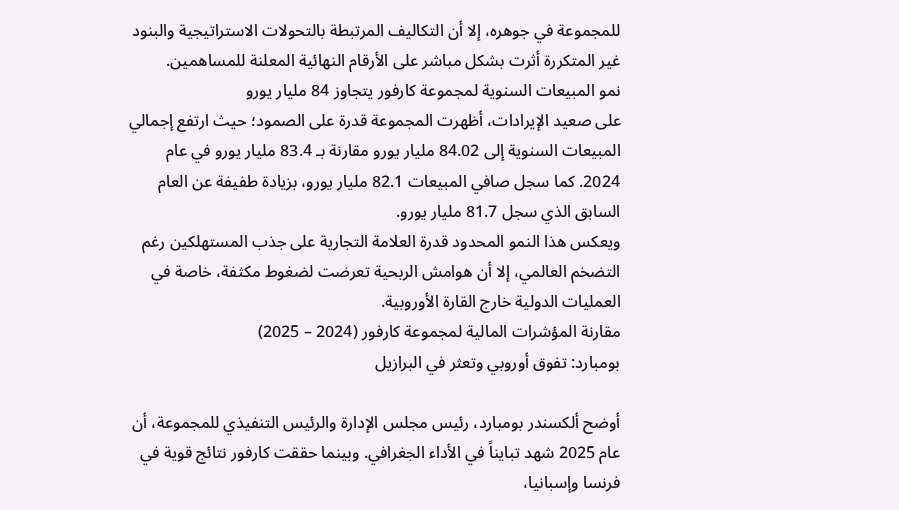للمجموعة في جوهره، إلا أن التكاليف المرتبطة بالتحولات الاستراتيجية والبنود غير المتكررة أثرت بشكل مباشر على الأرقام النهائية المعلنة للمساهمين.
نمو المبيعات السنوية لمجموعة كارفور يتجاوز 84 مليار يورو
على صعيد الإيرادات، أظهرت المجموعة قدرة على الصمود؛ حيث ارتفع إجمالي المبيعات السنوية إلى 84.02 مليار يورو مقارنة بـ 83.4 مليار يورو في عام 2024. كما سجل صافي المبيعات 82.1 مليار يورو، بزيادة طفيفة عن العام السابق الذي سجل 81.7 مليار يورو.
ويعكس هذا النمو المحدود قدرة العلامة التجارية على جذب المستهلكين رغم التضخم العالمي، إلا أن هوامش الربحية تعرضت لضغوط مكثفة، خاصة في العمليات الدولية خارج القارة الأوروبية.
مقارنة المؤشرات المالية لمجموعة كارفور (2024 – 2025)
بومبارد: تفوق أوروبي وتعثر في البرازيل

أوضح ألكسندر بومبارد، رئيس مجلس الإدارة والرئيس التنفيذي للمجموعة، أن عام 2025 شهد تبايناً في الأداء الجغرافي. وبينما حققت كارفور نتائج قوية في فرنسا وإسبانيا،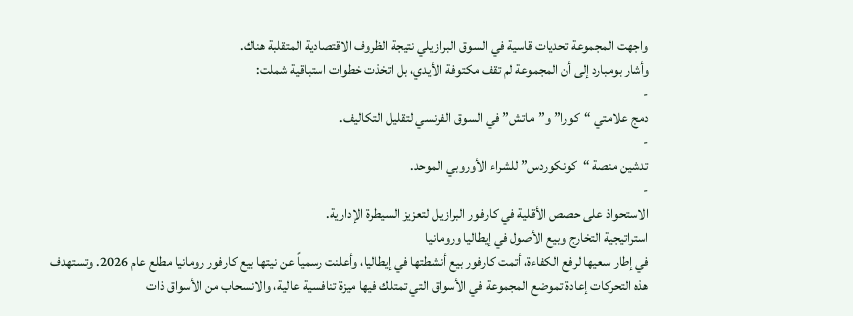واجهت المجموعة تحديات قاسية في السوق البرازيلي نتيجة الظروف الاقتصادية المتقلبة هناك.
وأشار بومبارد إلى أن المجموعة لم تقف مكتوفة الأيدي، بل اتخذت خطوات استباقية شملت:
-
دمج علامتي “كورا” و”ماتش” في السوق الفرنسي لتقليل التكاليف.
-
تدشين منصة “كونكوردس” للشراء الأوروبي الموحد.
-
الاستحواذ على حصص الأقلية في كارفور البرازيل لتعزيز السيطرة الإدارية.
استراتيجية التخارج وبيع الأصول في إيطاليا ورومانيا
في إطار سعيها لرفع الكفاءة، أتمت كارفور بيع أنشطتها في إيطاليا، وأعلنت رسمياً عن نيتها بيع كارفور رومانيا مطلع عام 2026. وتستهدف هذه التحركات إعادة تموضع المجموعة في الأسواق التي تمتلك فيها ميزة تنافسية عالية، والانسحاب من الأسواق ذات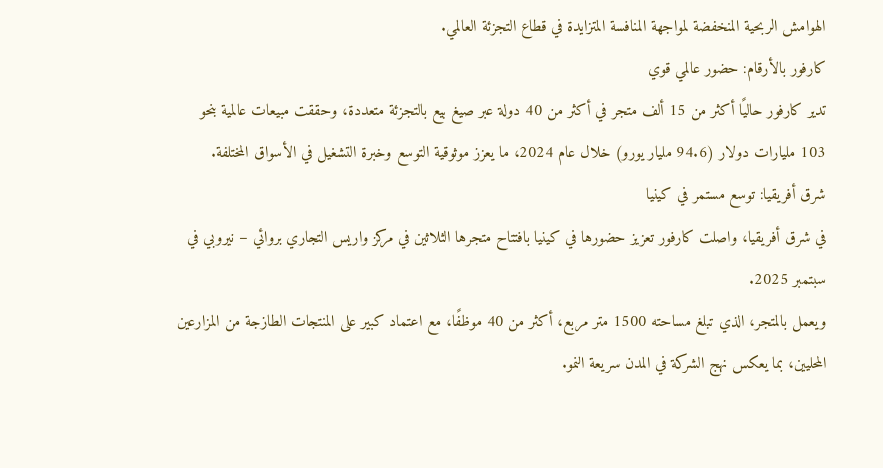الهوامش الربحية المنخفضة لمواجهة المنافسة المتزايدة في قطاع التجزئة العالمي.
كارفور بالأرقام: حضور عالمي قوي
تدير كارفور حاليًا أكثر من 15 ألف متجر في أكثر من 40 دولة عبر صيغ بيع بالتجزئة متعددة، وحققت مبيعات عالمية بنحو 103 مليارات دولار (94.6 مليار يورو) خلال عام 2024، ما يعزز موثوقية التوسع وخبرة التشغيل في الأسواق المختلفة.
شرق أفريقيا: توسع مستمر في كينيا
في شرق أفريقيا، واصلت كارفور تعزيز حضورها في كينيا بافتتاح متجرها الثلاثين في مركز واريس التجاري بروائي – نيروبي في سبتمبر 2025.
ويعمل بالمتجر، الذي تبلغ مساحته 1500 متر مربع، أكثر من 40 موظفًا، مع اعتماد كبير على المنتجات الطازجة من المزارعين المحليين، بما يعكس نهج الشركة في المدن سريعة النمو.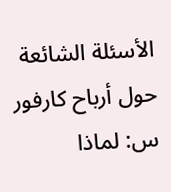الأسئلة الشائعة حول أرباح كارفور
س: لماذا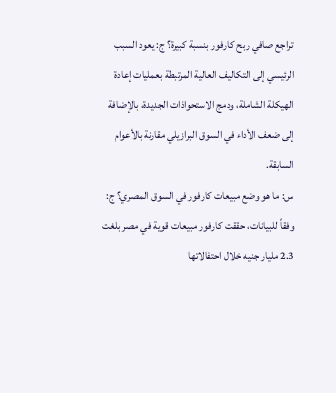تراجع صافي ربح كارفور بنسبة كبيرة؟ ج: يعود السبب الرئيسي إلى التكاليف العالية المرتبطة بعمليات إعادة الهيكلة الشاملة، ودمج الاستحواذات الجديدة، بالإضافة إلى ضعف الأداء في السوق البرازيلي مقارنة بالأعوام السابقة.
س: ما هو وضع مبيعات كارفور في السوق المصري؟ ج: وفقاً للبيانات، حققت كارفور مبيعات قوية في مصر بلغت 2.3 مليار جنيه خلال احتفالاتها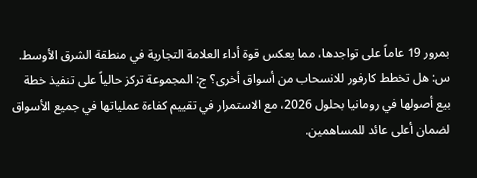بمرور 19 عاماً على تواجدها، مما يعكس قوة أداء العلامة التجارية في منطقة الشرق الأوسط.
س: هل تخطط كارفور للانسحاب من أسواق أخرى؟ ج: المجموعة تركز حالياً على تنفيذ خطة بيع أصولها في رومانيا بحلول 2026، مع الاستمرار في تقييم كفاءة عملياتها في جميع الأسواق لضمان أعلى عائد للمساهمين.